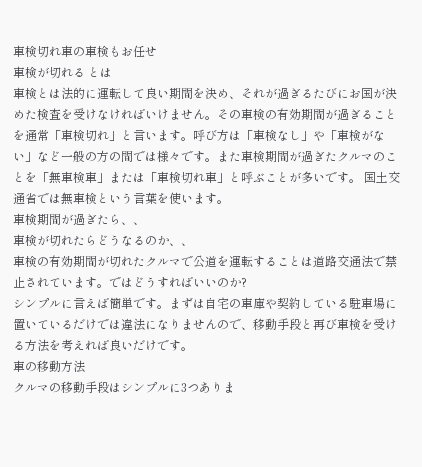車検切れ車の車検もお任せ
車検が切れる とは
車検とは法的に運転して良い期間を決め、それが過ぎるたびにお国が決めた検査を受けなければいけません。その車検の有効期間が過ぎることを通常「車検切れ」と言います。呼び方は「車検なし」や「車検がない」など一般の方の間では様々です。また車検期間が過ぎたクルマのことを「無車検車」または「車検切れ車」と呼ぶことが多いです。 国土交通省では無車検という言葉を使います。
車検期間が過ぎたら、、
車検が切れたらどうなるのか、、
車検の有効期間が切れたクルマで公道を運転することは道路交通法で禁止されています。ではどうすればいいのか?
シンプルに言えば簡単です。まずは自宅の車庫や契約している駐車場に置いているだけでは違法になりませんので、移動手段と再び車検を受ける方法を考えれば良いだけです。
車の移動方法
クルマの移動手段はシンプルに3つありま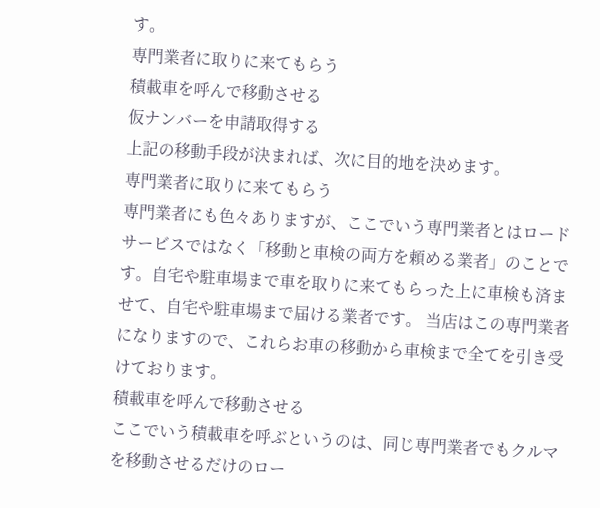す。
専門業者に取りに来てもらう
積載車を呼んで移動させる
仮ナンバーを申請取得する
上記の移動手段が決まれば、次に目的地を決めます。
専門業者に取りに来てもらう
専門業者にも色々ありますが、ここでいう専門業者とはロードサービスではなく「移動と車検の両方を頼める業者」のことです。自宅や駐車場まで車を取りに来てもらった上に車検も済ませて、自宅や駐車場まで届ける業者です。 当店はこの専門業者になりますので、これらお車の移動から車検まで全てを引き受けております。
積載車を呼んで移動させる
ここでいう積載車を呼ぶというのは、同じ専門業者でもクルマを移動させるだけのロー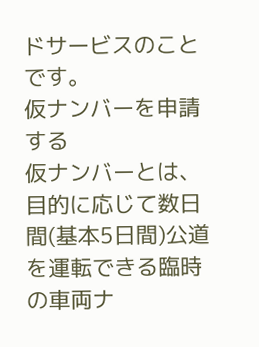ドサービスのことです。
仮ナンバーを申請する
仮ナンバーとは、目的に応じて数日間(基本5日間)公道を運転できる臨時の車両ナ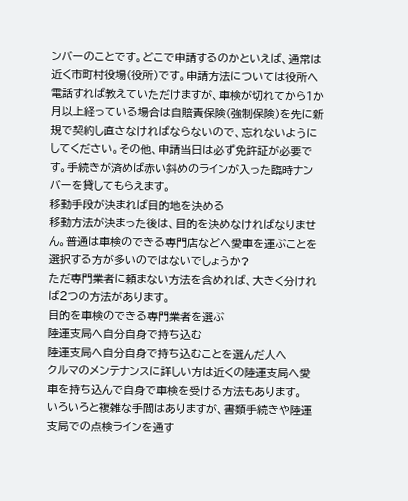ンバーのことです。どこで申請するのかといえば、通常は近く市町村役場(役所)です。申請方法については役所へ電話すれば教えていただけますが、車検が切れてから1か月以上経っている場合は自賠責保険(強制保険)を先に新規で契約し直さなければならないので、忘れないようにしてください。その他、申請当日は必ず免許証が必要です。手続きが済めば赤い斜めのラインが入った臨時ナンバーを貸してもらえます。
移動手段が決まれば目的地を決める
移動方法が決まった後は、目的を決めなければなりません。普通は車検のできる専門店などへ愛車を運ぶことを選択する方が多いのではないでしょうか?
ただ専門業者に頼まない方法を含めれば、大きく分ければ2つの方法があります。
目的を車検のできる専門業者を選ぶ
陸運支局へ自分自身で持ち込む
陸運支局へ自分自身で持ち込むことを選んだ人へ
クルマのメンテナンスに詳しい方は近くの陸運支局へ愛車を持ち込んで自身で車検を受ける方法もあります。
いろいろと複雑な手間はありますが、書類手続きや陸運支局での点検ラインを通す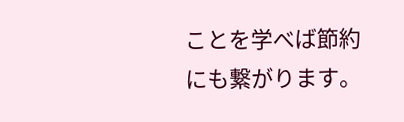ことを学べば節約にも繋がります。